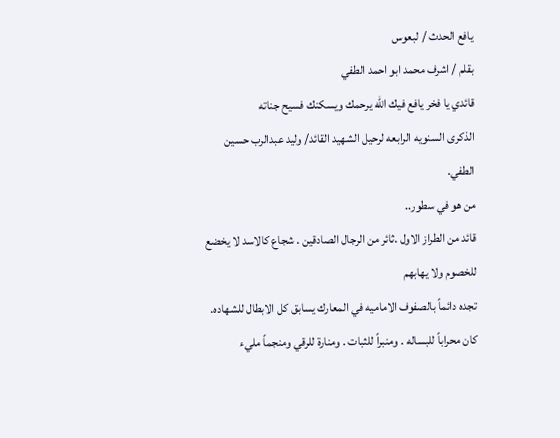يافع الحدث / لبعوس
بقلم / اشرف محمد ابو احمد الطفي
قائدي يا فخر يافع فيك الله يرحمك ويسكنك فسيح جناته
الذكرى السنويه الرابعه لرحيل الشهيد القائد/ وليد عبدالرب حسين الطفي.
من هو في سطور..
قائد من الطراز الاول .ثائر من الرجال الصادقين . شجاع كالاسد لا يخضع للخصوم ولا يهابهم
تجده دائماً بالصفوف الاماميه في المعارك يسابق كل الابطال للشهاده.
كان محراباً للبساله . ومنبراً للثبات . ومنارة للرقي ومنجماً مليء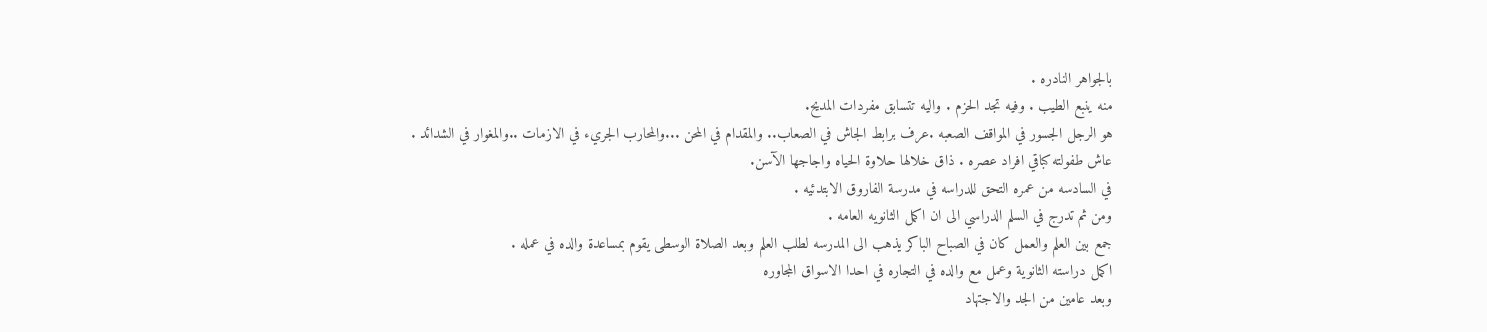بالجواهر النادره .
منه ينبع الطيب . وفيه تجد الحزم . واليه تتسابق مفردات المديح.
هو الرجل الجسور في المواقف الصعبه .عرف برابط الجاش في الصعاب.. والمقدام في المحن ...والمحارب الجريء في الازمات ..والمغوار في الشدائد .
عاش طفولته كباقي افراد عصره . ذاق خلالها حلاوة الحياه واجاجها الآسن.
في السادسه من عمره التحق للدراسه في مدرسة الفاروق الابتدئيه .
ومن ثم تدرج في السلم الدراسي الى ان اكمل الثانويه العامه .
جمع بين العلم والعمل كان في الصباح الباكر يذهب الى المدرسه لطلب العلم وبعد الصلاة الوسطى يقوم بمساعدة والده في عمله .
اكمل دراسته الثانوية وعمل مع والده في التجاره في احدا الاسواق المجاوره
وبعد عامين من الجد والاجتهاد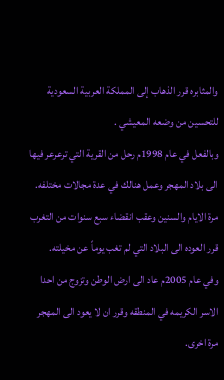والمثابره قرر الذهاب إلى المملكة العربية السعودية للتحسين من وضعه المعيشي .
وبالفعل في عام 1998م رحل من القرية التي ترعرعر فيها الى بلاد المهجر وعمل هنالك في عدة مجالات مختلفه.
مرة الايام والسنين وعقب انقضاء سبع سنوات من التغرب قرر العوده الى البلاد التي لم تغب يوماً عن مخيلته.
وفي عام 2005م عاد الى ارض الوطن وتزوج من احدا الاسر الكريمه في المنطقه وقرر ان لا يعود الى المهجر مرة اخرى.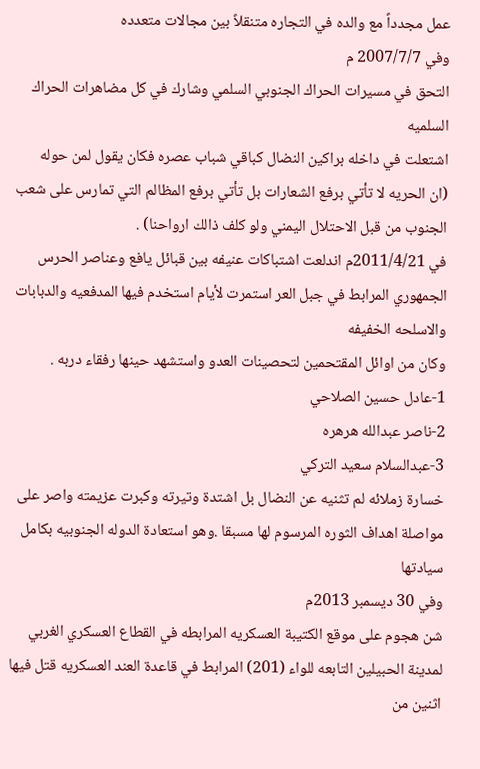عمل مجدداً مع والده في التجاره متنقلاً بين مجالات متعدده
وفي 2007/7/7 م
التحق في مسيرات الحراك الجنوبي السلمي وشارك في كل مضاهرات الحراك السلميه
اشتعلت في داخله براكين النضال كباقي شباب عصره فكان يقول لمن حوله
(ان الحريه لا تأتي برفع الشعارات بل تأتي برفع المظالم التي تمارس على شعب الجنوب من قبل الاحتلال اليمني ولو كلف ذالك ارواحنا) .
في 2011/4/21م اندلعت اشتباكات عنيفه بين قبائل يافع وعناصر الحرس الجمهوري المرابط في جبل العر استمرت لأيام استخدم فيها المدفعيه والدبابات والاسلحه الخفيفه
وكان من اوائل المقتحمين لتحصينات العدو واستشهد حينها رفقاء دربه .
1-عادل حسين الصلاحي
2-ناصر عبدالله هرهره
3-عبدالسلام سعيد التركي
خسارة زملائه لم تثنيه عن النضال بل اشتدة وتيرته وكبرت عزيمته واصر على مواصلة اهداف الثوره المرسوم لها مسبقا .وهو استعادة الدوله الجنوبيه بكامل سيادتها
وفي 30 ديسمبر 2013م
شن هجوم على موقع الكتيبة العسكريه المرابطه في القطاع العسكري الغربي لمدينة الحبيلين التابعه للواء (201) المرابط في قاعدة العند العسكريه قتل فيها اثنين من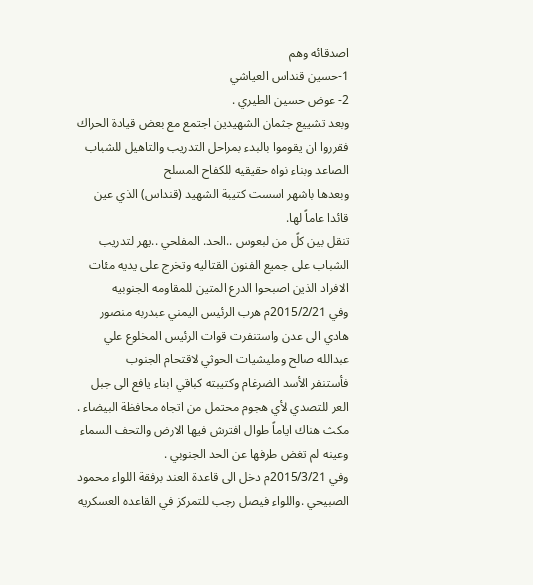اصدقائه وهم
1-حسين قنداس العياشي
2- عوض حسين الطيري .
وبعد تشييع جثمان الشهيدين اجتمع مع بعض قيادة الحراك فقرروا ان يقوموا بالبدء بمراحل التدريب والتاهيل للشباب الصاعد وبناء نواه حقيقيه للكفاح المسلح
وبعدها باشهر اسست كتيبة الشهيد (قنداس) الذي عين قائدا عاماً لها.
تنقل بين كلً من لبعوس ..الحد. المفلحي ..يهر لتدريب الشباب على جميع الفنون القتاليه وتخرج على يديه مئات الافراد الذين اصبحوا الدرع المتين للمقاومه الجنوبيه
وفي 2015/2/21م هرب الرئيس اليمني عبدربه منصور هادي الى عدن واستنفرت قوات الرئيس المخلوع علي عبدالله صالح ومليشيات الحوثي لاقتحام الجنوب
فأستنفر الأسد الضرغام وكتيبته كباقي ابناء يافع الى جبل العر للتصدي لأي هجوم محتمل من اتجاه محافظة البيضاء .
مكث هناك اياماً طوال افترش فيها الارض والتحف السماء وعينه لم تغض طرفها عن الحد الجنوبي .
وفي 2015/3/21م دخل الى قاعدة العند برفقة اللواء محمود الصبيحي .واللواء فيصل رجب للتمركز في القاعده العسكريه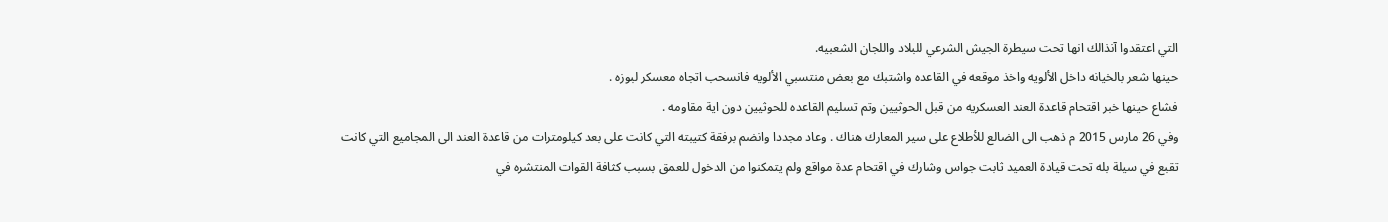التي اعتقدوا آنذالك انها تحت سيطرة الجيش الشرعي للبلاد واللجان الشعبيه.
حينها شعر بالخيانه داخل الألويه واخذ موقعه في القاعده واشتبك مع بعض منتسبي الألويه فانسحب اتجاه معسكر لبوزه .
فشاع حينها خبر اقتحام قاعدة العند العسكريه من قبل الحوثيين وتم تسليم القاعده للحوثيين دون اية مقاومه .
وفي 26 مارس 2015 م ذهب الى الضالع للأطلاع على سير المعارك هناك . وعاد مجددا وانضم برفقة كتيبته التي كانت على بعد كيلومترات من قاعدة العند الى المجاميع التي كانت تقبع في سيلة بله تحت قيادة العميد ثابت جواس وشارك في اقتحام عدة مواقع ولم يتمكنوا من الدخول للعمق بسبب كثافة القوات المنتشره في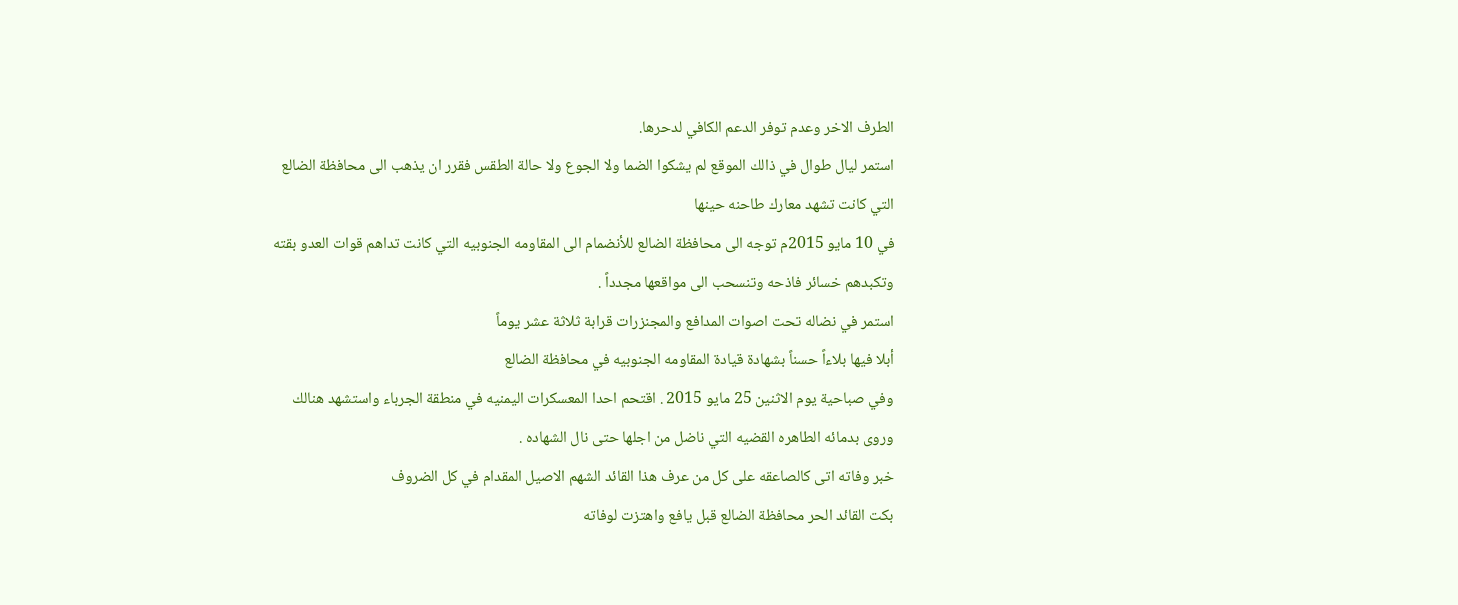الطرف الاخر وعدم توفر الدعم الكافي لدحرها.
استمر ليال طوال في ذالك الموقع لم يشكوا الضما ولا الجوع ولا حالة الطقس فقرر ان يذهب الى محافظة الضالع التي كانت تشهد معارك طاحنه حينها
في 10 مايو 2015م توجه الى محافظة الضالع للأنضمام الى المقاومه الجنوبيه التي كانت تداهم قوات العدو بقته وتكبدهم خسائر فاذحه وتنسحب الى مواقعها مجدداً .
استمر في نضاله تحت اصوات المدافع والمجنزرات قرابة ثلاثة عشر يوماً
أبلا فيها بلاءاً حسناً بشهادة قيادة المقاومه الجنوبيه في محافظة الضالع
وفي صباحية يوم الاثنين 25 مايو 2015 . اقتحم احدا المعسكرات اليمنيه في منطقة الجرباء واستشهد هنالك وروى بدمائه الطاهره القضيه التي ناضل من اجلها حتى نال الشهاده .
خبر وفاته اتى كالصاعقه على كل من عرف هذا القائد الشهم الاصيل المقدام في كل الضروف
بكت القائد الحر محافظة الضالع قبل يافع واهتزت لوفاته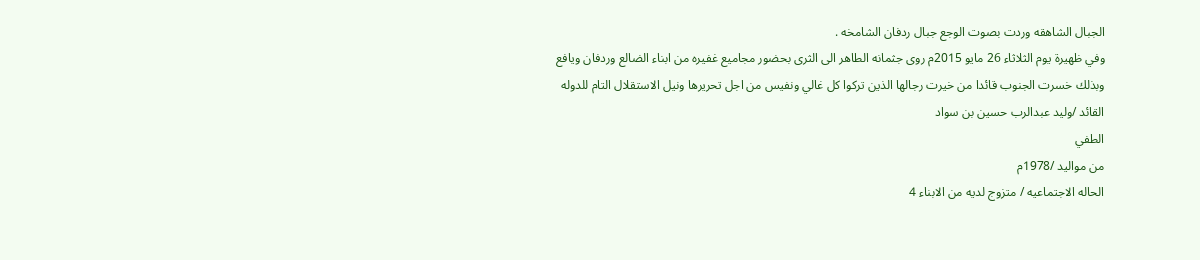الجبال الشاهقه وردت بصوت الوجع جبال ردفان الشامخه .
وفي ظهيرة يوم الثلاثاء 26 مايو 2015م روى جثمانه الطاهر الى الثرى بحضور مجاميع غفيره من ابناء الضالع وردفان ويافع
وبذلك خسرت الجنوب قائدا من خيرت رجالها الذين تركوا كل غالي ونفيس من اجل تحريرها ونيل الاستقلال التام للدوله
القائد /وليد عبدالرب حسين بن سواد
الطفي
من مواليد /1978م
الحاله الاجتماعيه / متزوج لديه من الابناء 4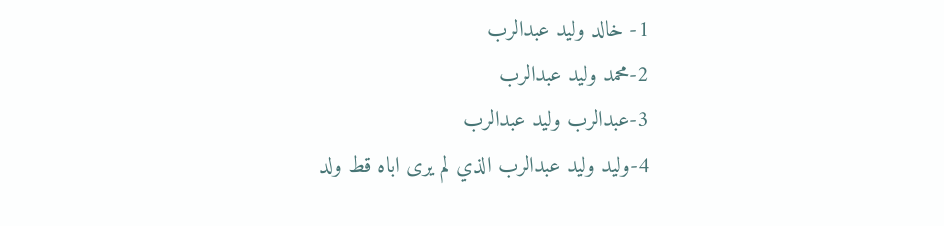1- خالد وليد عبدالرب
2-محمد وليد عبدالرب
3-عبدالرب وليد عبدالرب
4-وليد وليد عبدالرب الذي لم يرى اباه قط ولد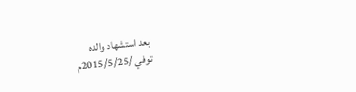بعد استشهاد والده
توفي /2015/5/25م